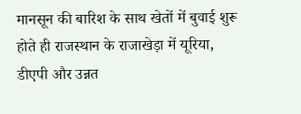मानसून की बारिश के साथ खेतों में बुवाई शुरू होते ही राजस्थान के राजाखेड़ा में यूरिया, डीएपी और उन्नत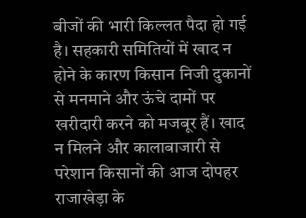बीजों की भारी किल्लत पैदा हो गई है। सहकारी समितियों में खाद न होने के कारण किसान निजी दुकानों से मनमाने और ऊंचे दामों पर खरीदारी करने को मजबूर हैं। खाद न मिलने और कालाबाजारी से परेशान किसानों की आज दोपहर राजाखेड़ा के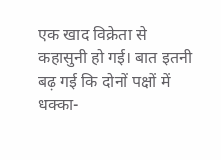एक खाद विक्रेता से कहासुनी हो गई। बात इतनी बढ़ गई कि दोनों पक्षों में धक्का-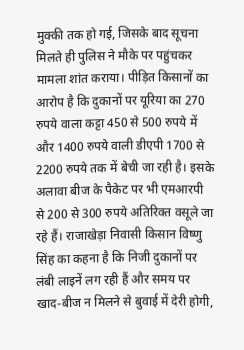मुक्की तक हो गई, जिसके बाद सूचना मिलते ही पुलिस ने मौके पर पहुंचकर मामला शांत कराया। पीड़ित किसानों का आरोप है कि दुकानों पर यूरिया का 270 रुपये वाला कट्टा 450 से 500 रुपये में और 1400 रुपये वाली डीएपी 1700 से 2200 रुपये तक में बेची जा रही है। इसके अलावा बीज के पैकेट पर भी एमआरपी से 200 से 300 रुपये अतिरिक्त वसूले जा रहे हैं। राजाखेड़ा निवासी किसान विष्णु सिंह का कहना है कि निजी दुकानों पर लंबी लाइनें लग रही हैं और समय पर खाद-बीज न मिलने से बुवाई में देरी होगी,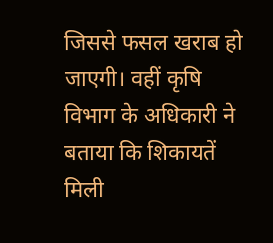जिससे फसल खराब हो जाएगी। वहीं कृषि विभाग के अधिकारी ने बताया कि शिकायतें मिली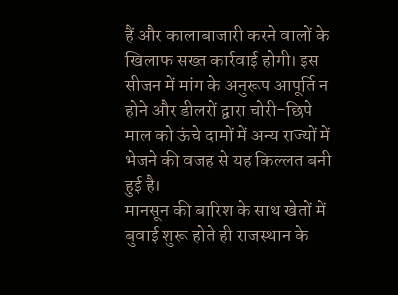हैं और कालाबाजारी करने वालों के खिलाफ सख्त कार्रवाई होगी। इस सीजन में मांग के अनुरूप आपूर्ति न होने और डीलरों द्वारा चोरी-छिपे माल को ऊंचे दामों में अन्य राज्यों में भेजने की वजह से यह किल्लत बनी हुई है।
मानसून की बारिश के साथ खेतों में बुवाई शुरू होते ही राजस्थान के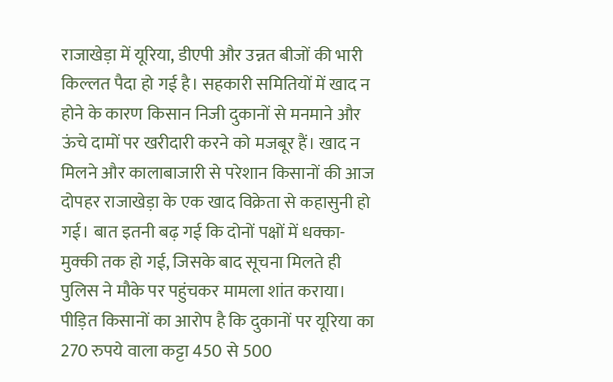राजाखेड़ा में यूरिया, डीएपी और उन्नत बीजों की भारी किल्लत पैदा हो गई है। सहकारी समितियों में खाद न होने के कारण किसान निजी दुकानों से मनमाने और ऊंचे दामों पर खरीदारी करने को मजबूर हैं। खाद न मिलने और कालाबाजारी से परेशान किसानों की आज दोपहर राजाखेड़ा के एक खाद विक्रेता से कहासुनी हो गई। बात इतनी बढ़ गई कि दोनों पक्षों में धक्का-मुक्की तक हो गई, जिसके बाद सूचना मिलते ही पुलिस ने मौके पर पहुंचकर मामला शांत कराया। पीड़ित किसानों का आरोप है कि दुकानों पर यूरिया का 270 रुपये वाला कट्टा 450 से 500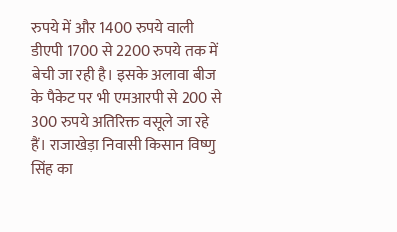रुपये में और 1400 रुपये वाली डीएपी 1700 से 2200 रुपये तक में बेची जा रही है। इसके अलावा बीज के पैकेट पर भी एमआरपी से 200 से 300 रुपये अतिरिक्त वसूले जा रहे हैं। राजाखेड़ा निवासी किसान विष्णु सिंह का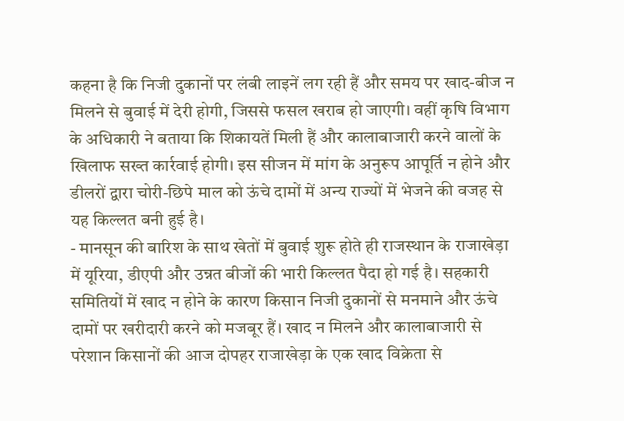कहना है कि निजी दुकानों पर लंबी लाइनें लग रही हैं और समय पर खाद-बीज न मिलने से बुवाई में देरी होगी, जिससे फसल खराब हो जाएगी। वहीं कृषि विभाग के अधिकारी ने बताया कि शिकायतें मिली हैं और कालाबाजारी करने वालों के खिलाफ सख्त कार्रवाई होगी। इस सीजन में मांग के अनुरूप आपूर्ति न होने और डीलरों द्वारा चोरी-छिपे माल को ऊंचे दामों में अन्य राज्यों में भेजने की वजह से यह किल्लत बनी हुई है।
- मानसून की बारिश के साथ खेतों में बुवाई शुरू होते ही राजस्थान के राजाखेड़ा में यूरिया, डीएपी और उन्नत बीजों की भारी किल्लत पैदा हो गई है। सहकारी समितियों में खाद न होने के कारण किसान निजी दुकानों से मनमाने और ऊंचे दामों पर खरीदारी करने को मजबूर हैं। खाद न मिलने और कालाबाजारी से परेशान किसानों की आज दोपहर राजाखेड़ा के एक खाद विक्रेता से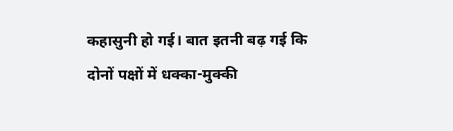कहासुनी हो गई। बात इतनी बढ़ गई कि दोनों पक्षों में धक्का-मुक्की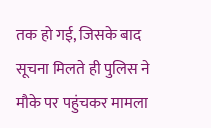तक हो गई, जिसके बाद सूचना मिलते ही पुलिस ने मौके पर पहुंचकर मामला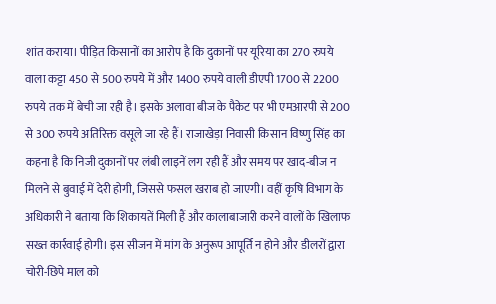शांत कराया। पीड़ित किसानों का आरोप है कि दुकानों पर यूरिया का 270 रुपये वाला कट्टा 450 से 500 रुपये में और 1400 रुपये वाली डीएपी 1700 से 2200 रुपये तक में बेची जा रही है। इसके अलावा बीज के पैकेट पर भी एमआरपी से 200 से 300 रुपये अतिरिक्त वसूले जा रहे हैं। राजाखेड़ा निवासी किसान विष्णु सिंह का कहना है कि निजी दुकानों पर लंबी लाइनें लग रही हैं और समय पर खाद-बीज न मिलने से बुवाई में देरी होगी, जिससे फसल खराब हो जाएगी। वहीं कृषि विभाग के अधिकारी ने बताया कि शिकायतें मिली हैं और कालाबाजारी करने वालों के खिलाफ सख्त कार्रवाई होगी। इस सीजन में मांग के अनुरूप आपूर्ति न होने और डीलरों द्वारा चोरी-छिपे माल को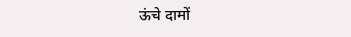ऊंचे दामों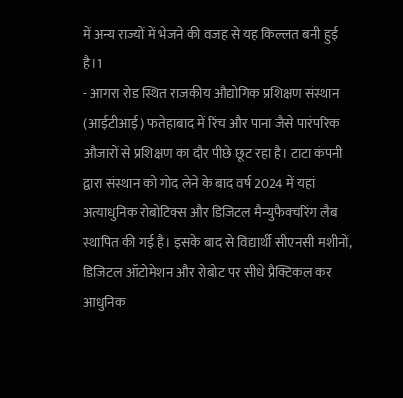में अन्य राज्यों में भेजने की वजह से यह किल्लत बनी हुई है।1
- आगरा रोड स्थित राजकीय औद्योगिक प्रशिक्षण संस्थान (आईटीआई) फतेहाबाद में रिंच और पाना जैसे पारंपरिक औजारों से प्रशिक्षण का दौर पीछे छूट रहा है। टाटा कंपनी द्वारा संस्थान को गोद लेने के बाद वर्ष 2024 में यहां अत्याधुनिक रोबोटिक्स और डिजिटल मैन्युफैक्चरिंग लैब स्थापित की गई है। इसके बाद से विद्यार्थी सीएनसी मशीनों, डिजिटल ऑटोमेशन और रोबोट पर सीधे प्रैक्टिकल कर आधुनिक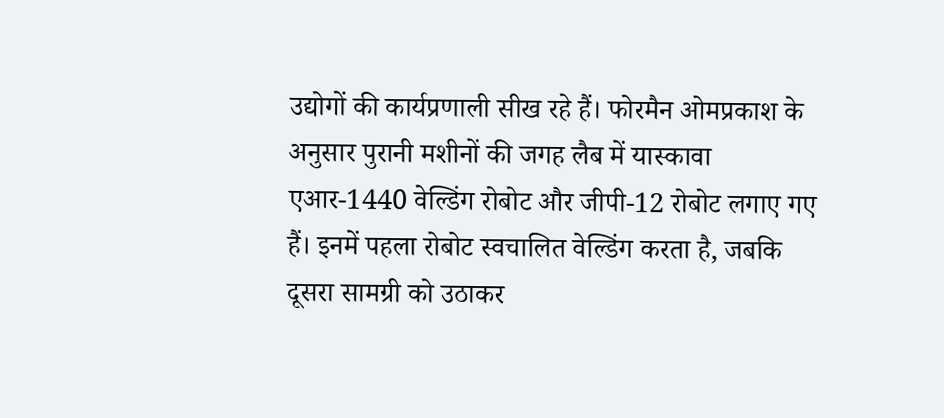उद्योगों की कार्यप्रणाली सीख रहे हैं। फोरमैन ओमप्रकाश के अनुसार पुरानी मशीनों की जगह लैब में यास्कावा एआर-1440 वेल्डिंग रोबोट और जीपी-12 रोबोट लगाए गए हैं। इनमें पहला रोबोट स्वचालित वेल्डिंग करता है, जबकि दूसरा सामग्री को उठाकर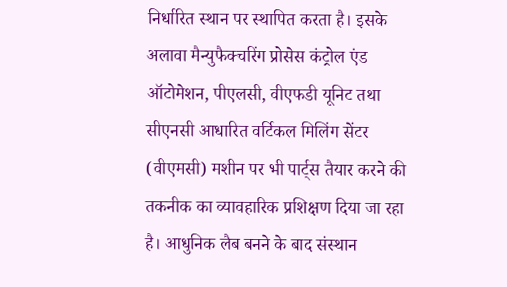निर्धारित स्थान पर स्थापित करता है। इसके अलावा मैन्युफैक्चरिंग प्रोसेस कंट्रोल एंड ऑटोमेशन, पीएलसी, वीएफडी यूनिट तथा सीएनसी आधारित वर्टिकल मिलिंग सेंटर (वीएमसी) मशीन पर भी पार्ट्स तैयार करने की तकनीक का व्यावहारिक प्रशिक्षण दिया जा रहा है। आधुनिक लैब बनने के बाद संस्थान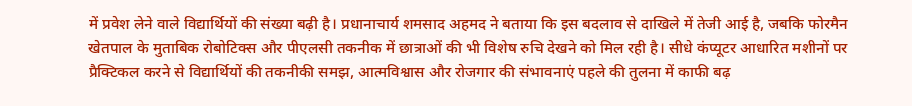में प्रवेश लेने वाले विद्यार्थियों की संख्या बढ़ी है। प्रधानाचार्य शमसाद अहमद ने बताया कि इस बदलाव से दाखिले में तेजी आई है, जबकि फोरमैन खेतपाल के मुताबिक रोबोटिक्स और पीएलसी तकनीक में छात्राओं की भी विशेष रुचि देखने को मिल रही है। सीधे कंप्यूटर आधारित मशीनों पर प्रैक्टिकल करने से विद्यार्थियों की तकनीकी समझ, आत्मविश्वास और रोजगार की संभावनाएं पहले की तुलना में काफी बढ़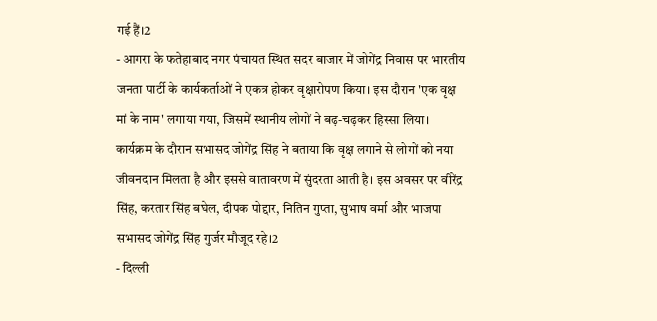गई हैं।2
- आगरा के फतेहाबाद नगर पंचायत स्थित सदर बाजार में जोगेंद्र निवास पर भारतीय जनता पार्टी के कार्यकर्ताओं ने एकत्र होकर वृक्षारोपण किया। इस दौरान 'एक वृक्ष मां के नाम' लगाया गया, जिसमें स्थानीय लोगों ने बढ़-चढ़कर हिस्सा लिया। कार्यक्रम के दौरान सभासद जोगेंद्र सिंह ने बताया कि वृक्ष लगाने से लोगों को नया जीवनदान मिलता है और इससे वातावरण में सुंदरता आती है। इस अवसर पर वीरेंद्र सिंह, करतार सिंह बघेल, दीपक पोद्दार, नितिन गुप्ता, सुभाष वर्मा और भाजपा सभासद जोगेंद्र सिंह गुर्जर मौजूद रहे।2
- दिल्ली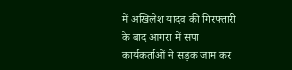में अखिलेश यादव की गिरफ्तारी के बाद आगरा में सपा कार्यकर्ताओं ने सड़क जाम कर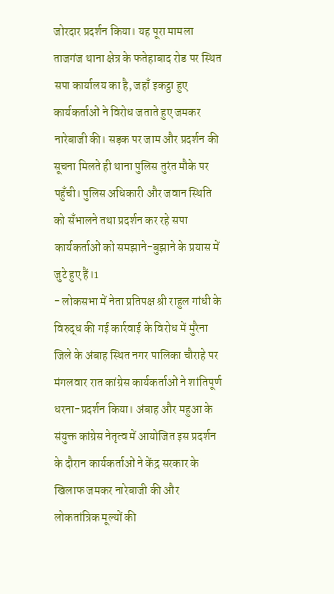जोरदार प्रदर्शन किया। यह पूरा मामला ताजगंज थाना क्षेत्र के फतेहाबाद रोड पर स्थित सपा कार्यालय का है, जहाँ इकट्ठा हुए कार्यकर्ताओं ने विरोध जताते हुए जमकर नारेबाजी की। सड़क पर जाम और प्रदर्शन की सूचना मिलते ही थाना पुलिस तुरंत मौके पर पहुँची। पुलिस अधिकारी और जवान स्थिति को सँभालने तथा प्रदर्शन कर रहे सपा कार्यकर्ताओं को समझाने-बुझाने के प्रयास में जुटे हुए हैं।1
- लोकसभा में नेता प्रतिपक्ष श्री राहुल गांधी के विरुद्ध की गई कार्रवाई के विरोध में मुरैना जिले के अंबाह स्थित नगर पालिका चौराहे पर मंगलवार रात कांग्रेस कार्यकर्ताओं ने शांतिपूर्ण धरना-प्रदर्शन किया। अंबाह और महुआ के संयुक्त कांग्रेस नेतृत्व में आयोजित इस प्रदर्शन के दौरान कार्यकर्ताओं ने केंद्र सरकार के खिलाफ जमकर नारेबाजी की और लोकतांत्रिक मूल्यों की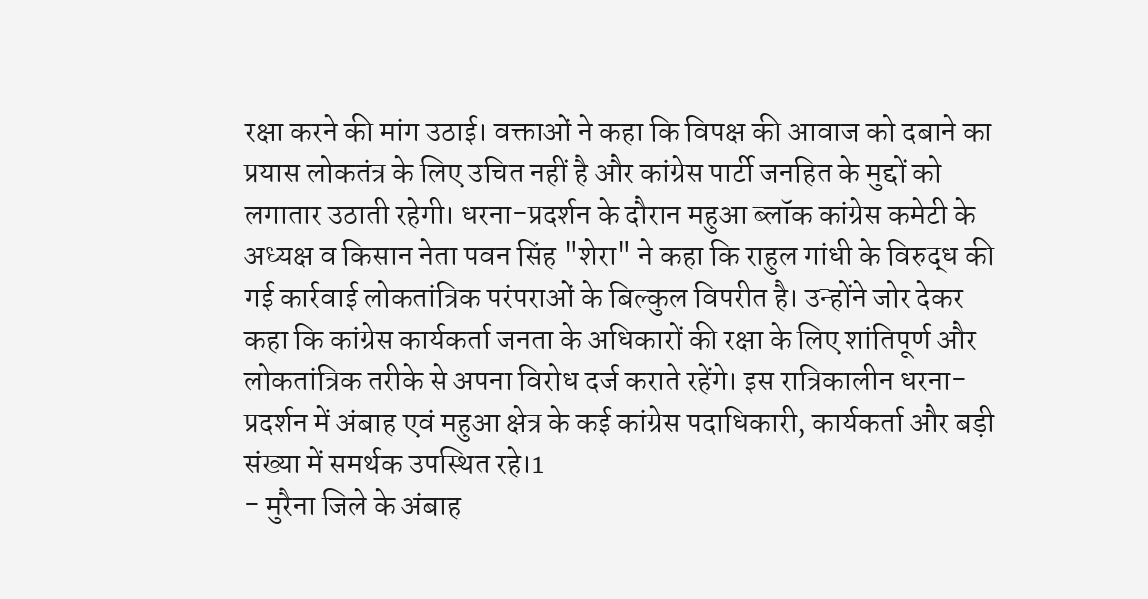रक्षा करने की मांग उठाई। वक्ताओं ने कहा कि विपक्ष की आवाज को दबाने का प्रयास लोकतंत्र के लिए उचित नहीं है और कांग्रेस पार्टी जनहित के मुद्दों को लगातार उठाती रहेगी। धरना-प्रदर्शन के दौरान महुआ ब्लॉक कांग्रेस कमेटी के अध्यक्ष व किसान नेता पवन सिंह "शेरा" ने कहा कि राहुल गांधी के विरुद्ध की गई कार्रवाई लोकतांत्रिक परंपराओं के बिल्कुल विपरीत है। उन्होंने जोर देकर कहा कि कांग्रेस कार्यकर्ता जनता के अधिकारों की रक्षा के लिए शांतिपूर्ण और लोकतांत्रिक तरीके से अपना विरोध दर्ज कराते रहेंगे। इस रात्रिकालीन धरना-प्रदर्शन में अंबाह एवं महुआ क्षेत्र के कई कांग्रेस पदाधिकारी, कार्यकर्ता और बड़ी संख्या में समर्थक उपस्थित रहे।1
- मुरैना जिले के अंबाह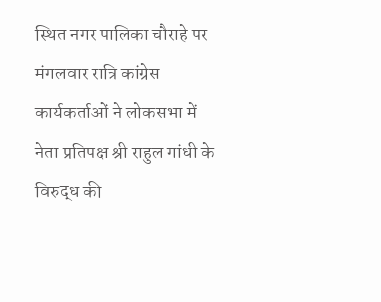स्थित नगर पालिका चौराहे पर मंगलवार रात्रि कांग्रेस कार्यकर्ताओं ने लोकसभा में नेता प्रतिपक्ष श्री राहुल गांधी के विरुद्ध की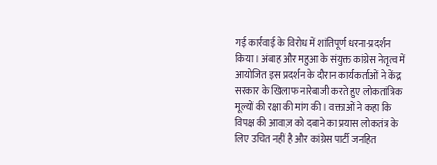गई कार्रवाई के विरोध में शांतिपूर्ण धरना-प्रदर्शन किया। अंबाह और महुआ के संयुक्त कांग्रेस नेतृत्व में आयोजित इस प्रदर्शन के दौरान कार्यकर्ताओं ने केंद्र सरकार के खिलाफ नारेबाजी करते हुए लोकतांत्रिक मूल्यों की रक्षा की मांग की। वक्ताओं ने कहा कि विपक्ष की आवाज़ को दबाने का प्रयास लोकतंत्र के लिए उचित नहीं है और कांग्रेस पार्टी जनहित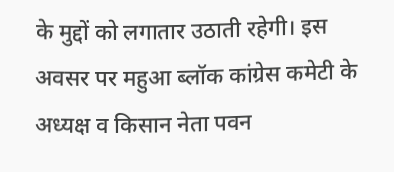के मुद्दों को लगातार उठाती रहेगी। इस अवसर पर महुआ ब्लॉक कांग्रेस कमेटी के अध्यक्ष व किसान नेता पवन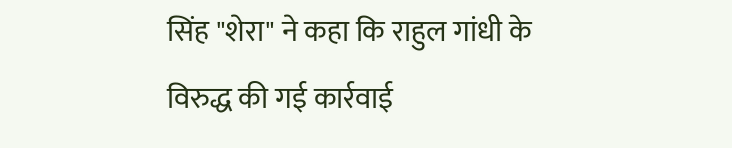सिंह "शेरा" ने कहा कि राहुल गांधी के विरुद्ध की गई कार्रवाई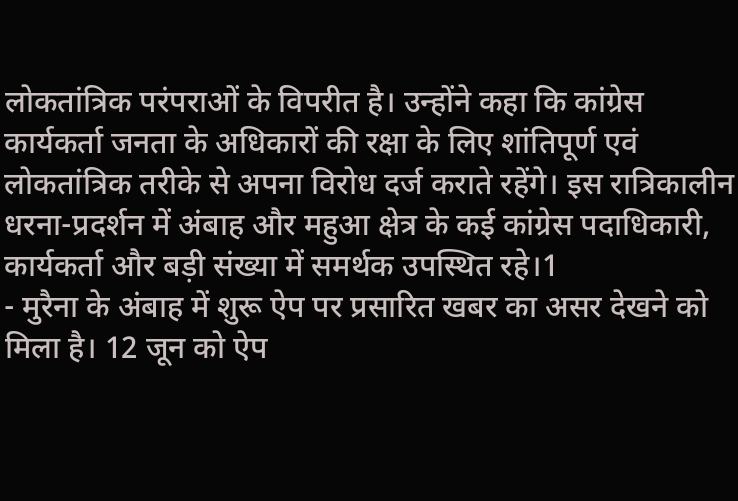लोकतांत्रिक परंपराओं के विपरीत है। उन्होंने कहा कि कांग्रेस कार्यकर्ता जनता के अधिकारों की रक्षा के लिए शांतिपूर्ण एवं लोकतांत्रिक तरीके से अपना विरोध दर्ज कराते रहेंगे। इस रात्रिकालीन धरना-प्रदर्शन में अंबाह और महुआ क्षेत्र के कई कांग्रेस पदाधिकारी, कार्यकर्ता और बड़ी संख्या में समर्थक उपस्थित रहे।1
- मुरैना के अंबाह में शुरू ऐप पर प्रसारित खबर का असर देखने को मिला है। 12 जून को ऐप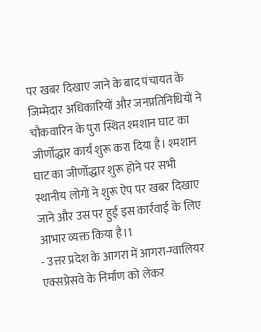पर खबर दिखाए जाने के बाद पंचायत के जिम्मेदार अधिकारियों और जनप्रतिनिधियों ने चौकवारिन के पुरा स्थित श्मशान घाट का जीर्णोद्धार कार्य शुरू करा दिया है। श्मशान घाट का जीर्णोद्धार शुरू होने पर सभी स्थानीय लोगों ने शुरू ऐप पर खबर दिखाए जाने और उस पर हुई इस कार्रवाई के लिए आभार व्यक्त किया है।1
- उत्तर प्रदेश के आगरा में आगरा-ग्वालियर एक्सप्रेसवे के निर्माण को लेकर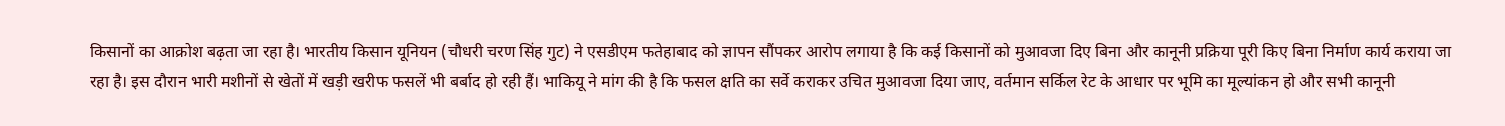किसानों का आक्रोश बढ़ता जा रहा है। भारतीय किसान यूनियन (चौधरी चरण सिंह गुट) ने एसडीएम फतेहाबाद को ज्ञापन सौंपकर आरोप लगाया है कि कई किसानों को मुआवजा दिए बिना और कानूनी प्रक्रिया पूरी किए बिना निर्माण कार्य कराया जा रहा है। इस दौरान भारी मशीनों से खेतों में खड़ी खरीफ फसलें भी बर्बाद हो रही हैं। भाकियू ने मांग की है कि फसल क्षति का सर्वे कराकर उचित मुआवजा दिया जाए, वर्तमान सर्किल रेट के आधार पर भूमि का मूल्यांकन हो और सभी कानूनी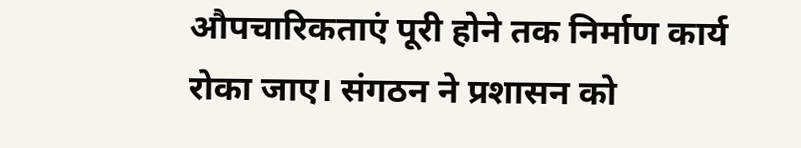औपचारिकताएं पूरी होने तक निर्माण कार्य रोका जाए। संगठन ने प्रशासन को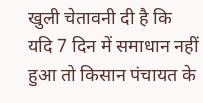खुली चेतावनी दी है कि यदि 7 दिन में समाधान नहीं हुआ तो किसान पंचायत के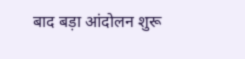बाद बड़ा आंदोलन शुरू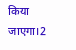किया जाएगा।2